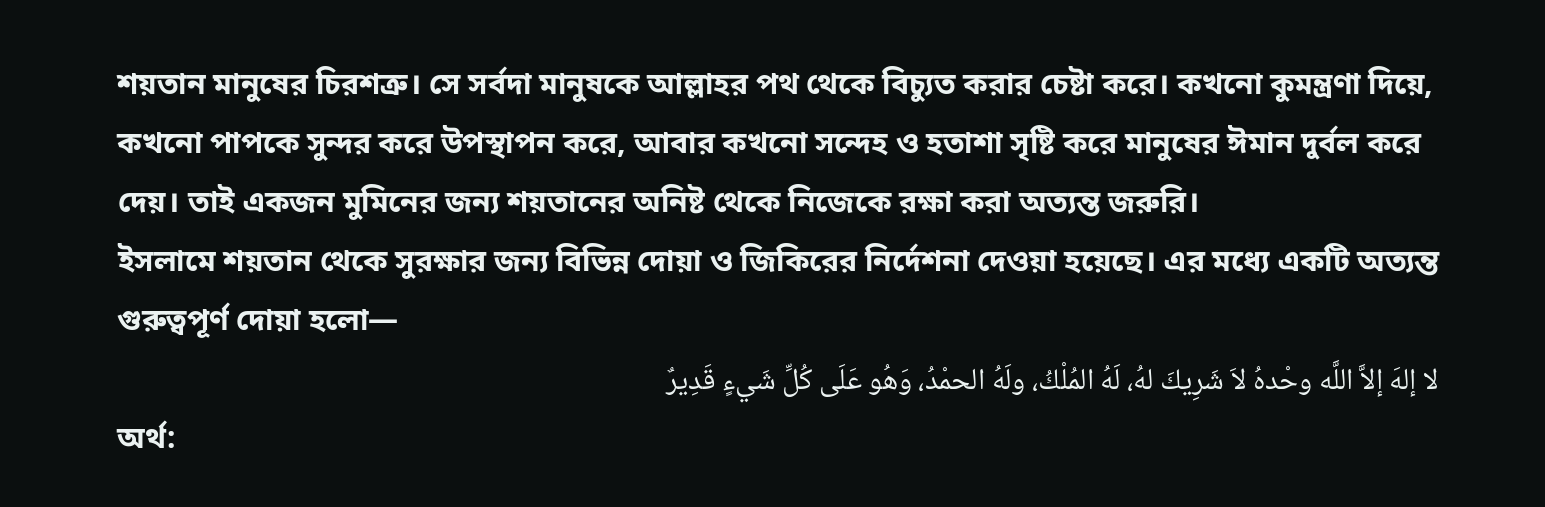শয়তান মানুষের চিরশত্রু। সে সর্বদা মানুষকে আল্লাহর পথ থেকে বিচ্যুত করার চেষ্টা করে। কখনো কুমন্ত্রণা দিয়ে, কখনো পাপকে সুন্দর করে উপস্থাপন করে, আবার কখনো সন্দেহ ও হতাশা সৃষ্টি করে মানুষের ঈমান দুর্বল করে দেয়। তাই একজন মুমিনের জন্য শয়তানের অনিষ্ট থেকে নিজেকে রক্ষা করা অত্যন্ত জরুরি।
ইসলামে শয়তান থেকে সুরক্ষার জন্য বিভিন্ন দোয়া ও জিকিরের নির্দেশনা দেওয়া হয়েছে। এর মধ্যে একটি অত্যন্ত গুরুত্বপূর্ণ দোয়া হলো—
لا إلهَ إلاَّ اللَّه وحْدهُ لاَ شَرِيكَ لهُ، لَهُ المُلْكُ، ولَهُ الحمْدُ، وَهُو عَلَى كُلِّ شَيءٍ قَدِيرٌ
অর্থ: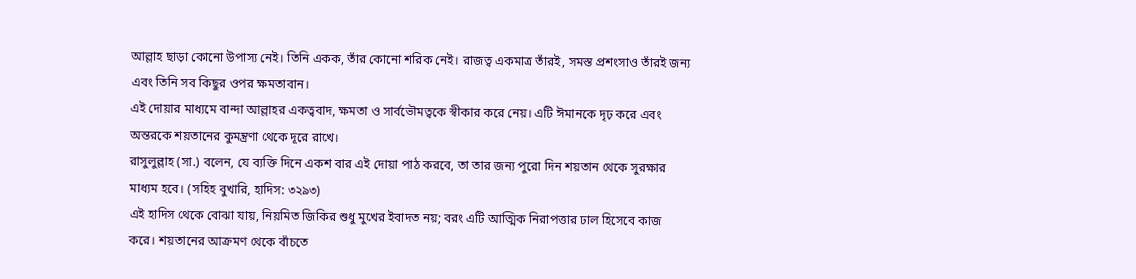আল্লাহ ছাড়া কোনো উপাস্য নেই। তিনি একক, তাঁর কোনো শরিক নেই। রাজত্ব একমাত্র তাঁরই, সমস্ত প্রশংসাও তাঁরই জন্য এবং তিনি সব কিছুর ওপর ক্ষমতাবান।
এই দোয়ার মাধ্যমে বান্দা আল্লাহর একত্ববাদ, ক্ষমতা ও সার্বভৌমত্বকে স্বীকার করে নেয়। এটি ঈমানকে দৃঢ় করে এবং অন্তরকে শয়তানের কুমন্ত্রণা থেকে দূরে রাখে।
রাসুলুল্লাহ (সা.) বলেন, যে ব্যক্তি দিনে একশ বার এই দোয়া পাঠ করবে, তা তার জন্য পুরো দিন শয়তান থেকে সুরক্ষার মাধ্যম হবে। (সহিহ বুখারি, হাদিস: ৩২৯৩)
এই হাদিস থেকে বোঝা যায়, নিয়মিত জিকির শুধু মুখের ইবাদত নয়; বরং এটি আত্মিক নিরাপত্তার ঢাল হিসেবে কাজ করে। শয়তানের আক্রমণ থেকে বাঁচতে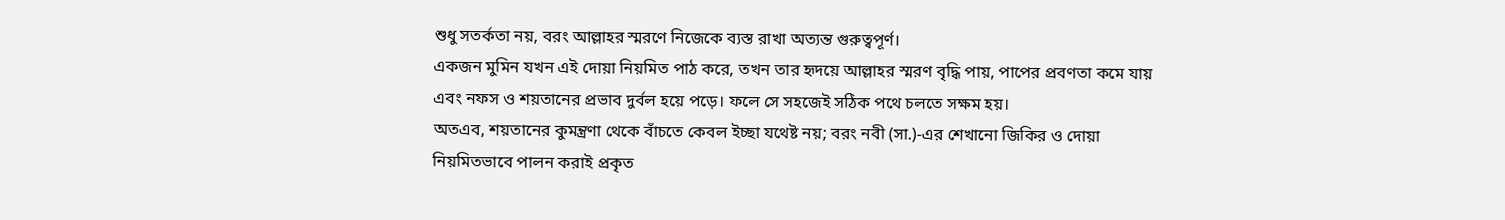শুধু সতর্কতা নয়, বরং আল্লাহর স্মরণে নিজেকে ব্যস্ত রাখা অত্যন্ত গুরুত্বপূর্ণ।
একজন মুমিন যখন এই দোয়া নিয়মিত পাঠ করে, তখন তার হৃদয়ে আল্লাহর স্মরণ বৃদ্ধি পায়, পাপের প্রবণতা কমে যায় এবং নফস ও শয়তানের প্রভাব দুর্বল হয়ে পড়ে। ফলে সে সহজেই সঠিক পথে চলতে সক্ষম হয়।
অতএব, শয়তানের কুমন্ত্রণা থেকে বাঁচতে কেবল ইচ্ছা যথেষ্ট নয়; বরং নবী (সা.)-এর শেখানো জিকির ও দোয়া নিয়মিতভাবে পালন করাই প্রকৃত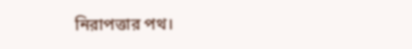নিরাপত্তার পথ।